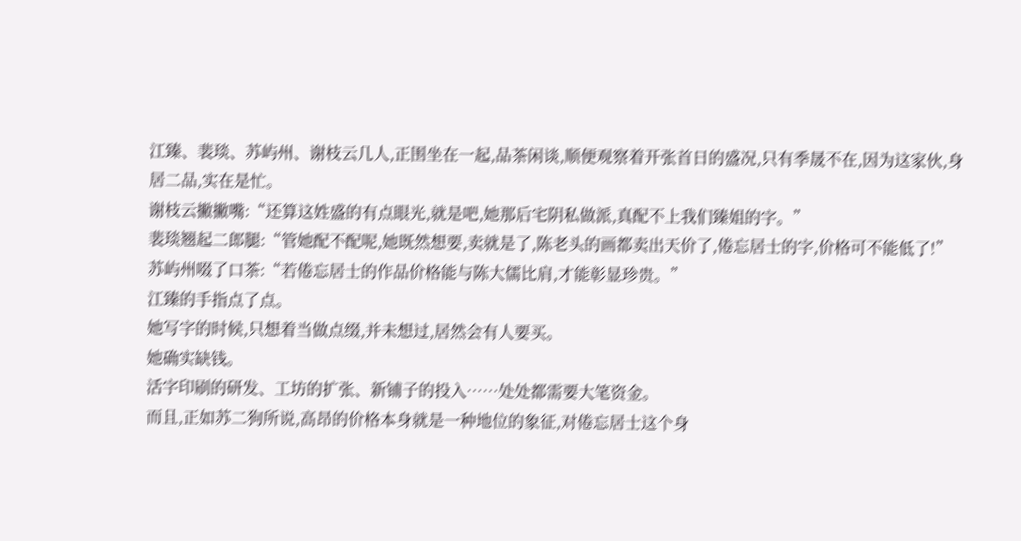江臻、裴琰、苏屿州、谢枝云几人,正围坐在一起,品茶闲谈,顺便观察着开张首日的盛况,只有季晟不在,因为这家伙,身居二品,实在是忙。
谢枝云撇撇嘴:“还算这姓盛的有点眼光,就是吧,她那后宅阴私做派,真配不上我们臻姐的字。”
裴琰翘起二郎腿:“管她配不配呢,她既然想要,卖就是了,陈老头的画都卖出天价了,倦忘居士的字,价格可不能低了!”
苏屿州啜了口茶:“若倦忘居士的作品价格能与陈大儒比肩,才能彰显珍贵。”
江臻的手指点了点。
她写字的时候,只想着当做点缀,并未想过,居然会有人要买。
她确实缺钱。
活字印刷的研发、工坊的扩张、新铺子的投入……处处都需要大笔资金。
而且,正如苏二狗所说,高昂的价格本身就是一种地位的象征,对倦忘居士这个身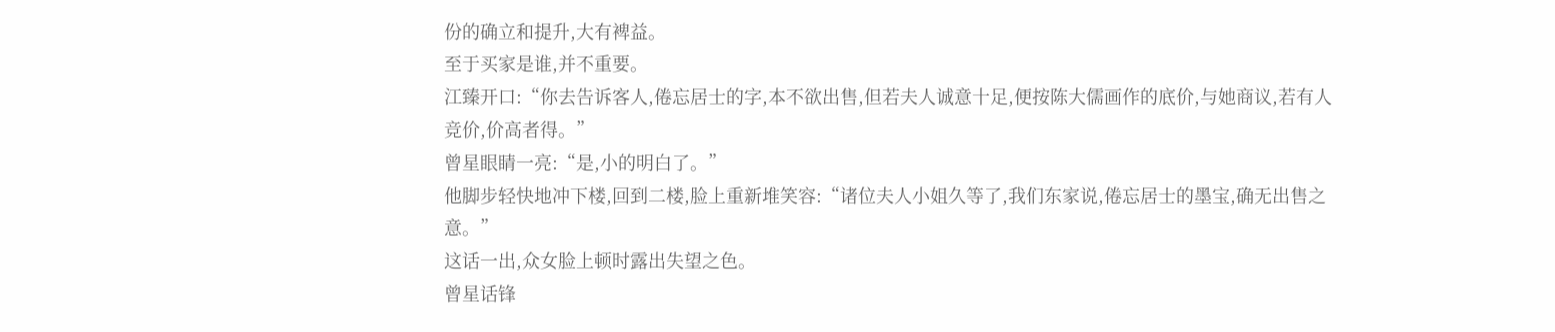份的确立和提升,大有裨益。
至于买家是谁,并不重要。
江臻开口:“你去告诉客人,倦忘居士的字,本不欲出售,但若夫人诚意十足,便按陈大儒画作的底价,与她商议,若有人竞价,价高者得。”
曾星眼睛一亮:“是,小的明白了。”
他脚步轻快地冲下楼,回到二楼,脸上重新堆笑容:“诸位夫人小姐久等了,我们东家说,倦忘居士的墨宝,确无出售之意。”
这话一出,众女脸上顿时露出失望之色。
曾星话锋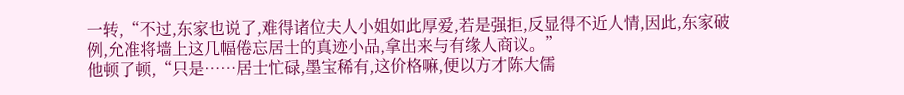一转,“不过,东家也说了,难得诸位夫人小姐如此厚爱,若是强拒,反显得不近人情,因此,东家破例,允准将墙上这几幅倦忘居士的真迹小品,拿出来与有缘人商议。”
他顿了顿,“只是……居士忙碌,墨宝稀有,这价格嘛,便以方才陈大儒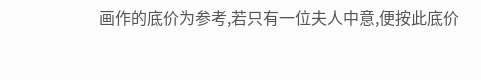画作的底价为参考,若只有一位夫人中意,便按此底价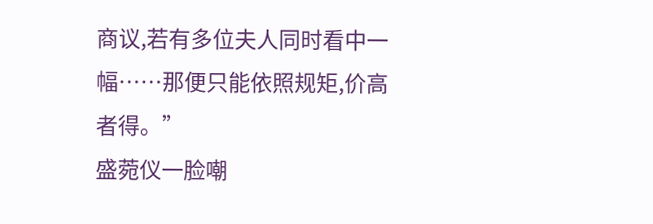商议,若有多位夫人同时看中一幅……那便只能依照规矩,价高者得。”
盛菀仪一脸嘲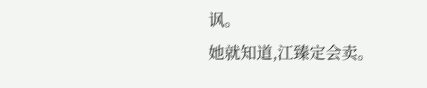讽。
她就知道,江臻定会卖。